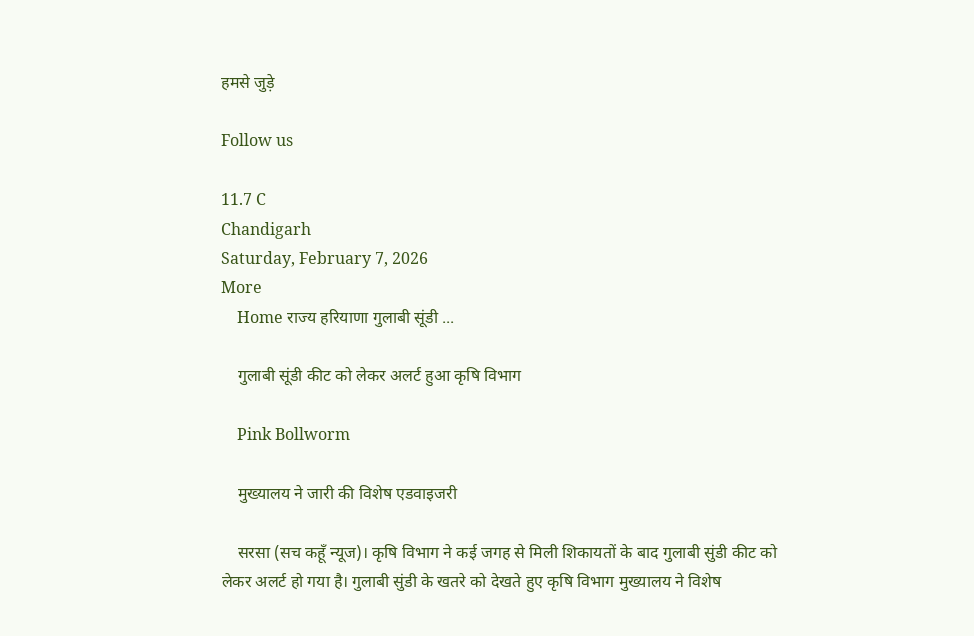हमसे जुड़े

Follow us

11.7 C
Chandigarh
Saturday, February 7, 2026
More
    Home राज्य हरियाणा गुलाबी सूंडी ...

    गुलाबी सूंडी कीट को लेकर अलर्ट हुआ कृषि विभाग

    Pink Bollworm

    मुख्यालय ने जारी की विशेष एडवाइजरी

    सरसा (सच कहूँ न्यूज)। कृषि विभाग ने कई जगह से मिली शिकायतों के बाद गुलाबी सुंडी कीट को लेकर अलर्ट हो गया है। गुलाबी सुंडी के खतरे को देखते हुए कृषि विभाग मुख्यालय ने विशेष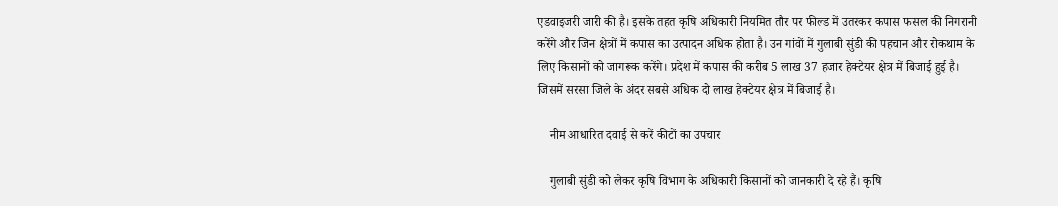एडवाइजरी जारी की है। इसके तहत कृषि अधिकारी नियमित तौर पर फील्ड में उतरकर कपास फसल की निगरानी करेंगे और जिन क्षेत्रों में कपास का उत्पादन अधिक होता है। उन गांवों में गुलाबी सुंडी की पहचान और रोकथाम के लिए किसानों को जागरूक करेंगे। प्रदेश में कपास की करीब 5 लाख 37 हजार हेक्टेयर क्षेत्र में बिजाई हुई है। जिसमें सरसा जिले के अंदर सबसे अधिक दो लाख हेक्टेयर क्षेत्र में बिजाई है।

    नीम आधारित दवाई से करें कीटों का उपचार

    गुलाबी सुंडी को लेकर कृषि विभाग के अधिकारी किसानों को जानकारी दे रहे हैं। कृषि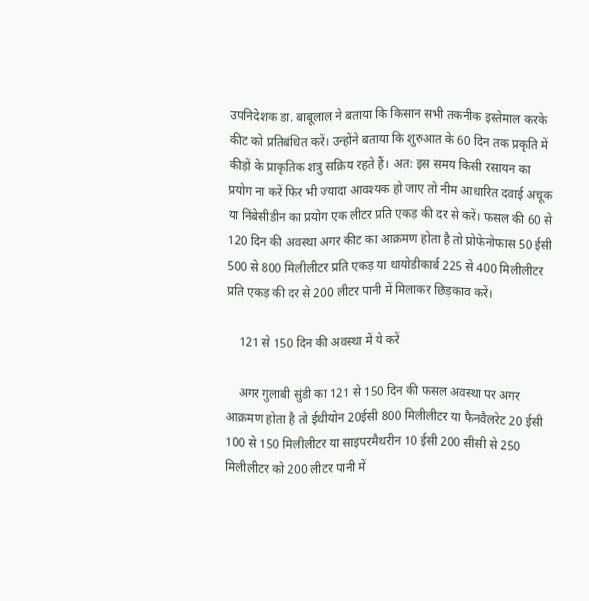उपनिदेशक डा. बाबूलाल ने बताया कि किसान सभी तकनीक इस्तेमाल करके कीट को प्रतिबंधित करें। उन्होंने बताया कि शुरुआत के 60 दिन तक प्रकृति में कीड़ों के प्राकृतिक शत्रु सक्रिय रहते हैं। अत: इस समय किसी रसायन का प्रयोग ना करें फिर भी ज्यादा आवश्यक हो जाए तो नीम आधारित दवाई अचूक या निंबेसीडीन का प्रयोग एक लीटर प्रति एकड़ की दर से करें। फसल की 60 से 120 दिन की अवस्था अगर कीट का आक्रमण होता है तो प्रोफेनोफास 50 ईसी 500 से 800 मिलीलीटर प्रति एकड़ या थायोडीकार्ब 225 से 400 मिलीलीटर प्रति एकड़ की दर से 200 लीटर पानी में मिलाकर छिड़काव करें।

    121 से 150 दिन की अवस्था में ये करें

    अगर गुलाबी सुंडी का 121 से 150 दिन की फसल अवस्था पर अगर आक्रमण होता है तो ईथीयोन 20ईसी 800 मिलीलीटर या फैनवैलरेट 20 ईसी 100 से 150 मिलीलीटर या साइपरमैथरीन 10 ईसी 200 सीसी से 250 मिलीलीटर को 200 लीटर पानी में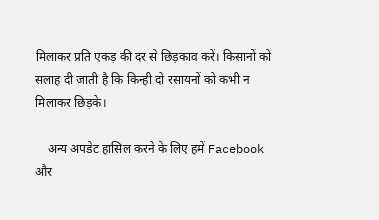मिलाकर प्रति एकड़ की दर से छिड़काव करें। किसानों को सलाह दी जाती है कि किन्ही दो रसायनों को कभी न मिलाकर छिड़के।

    अन्य अपडेट हासिल करने के लिए हमें Facebook और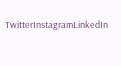TwitterInstagramLinkedIn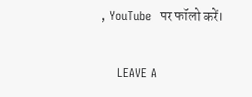, YouTube  पर फॉलो करें।

    LEAVE A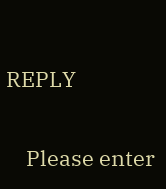REPLY

    Please enter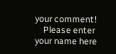your comment!
    Please enter your name here